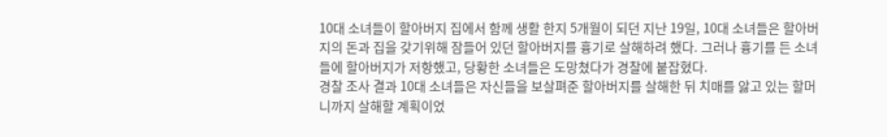10대 소녀들이 할아버지 집에서 함께 생활 한지 5개월이 되던 지난 19일, 10대 소녀들은 할아버지의 돈과 집을 갖기위해 잠들어 있던 할아버지를 흉기로 살해하려 했다. 그러나 흉기를 든 소녀들에 할아버지가 저항했고, 당황한 소녀들은 도망쳤다가 경찰에 붙잡혔다.
경찰 조사 결과 10대 소녀들은 자신들을 보살펴준 할아버지를 살해한 뒤 치매를 앓고 있는 할머니까지 살해할 계획이었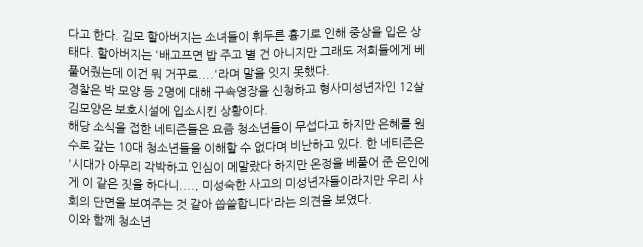다고 한다. 김모 할아버지는 소녀들이 휘두른 흉기로 인해 중상을 입은 상태다. 할아버지는 '배고프면 밥 주고 별 건 아니지만 그래도 저희들에게 베풀어줬는데 이건 뭐 거꾸로....'라며 말을 잇지 못했다.
경찰은 박 모양 등 2명에 대해 구속영장을 신청하고 형사미성년자인 12살 김모양은 보호시설에 입소시킨 상황이다.
해당 소식을 접한 네티즌들은 요즘 청소년들이 무섭다고 하지만 은혜를 원수로 갚는 10대 청소년들을 이해할 수 없다며 비난하고 있다. 한 네티즌은 '시대가 아무리 각박하고 인심이 메말랐다 하지만 온정을 베풀어 준 은인에게 이 같은 짓을 하다니...., 미성숙한 사고의 미성년자들이라지만 우리 사회의 단면을 보여주는 것 같아 씁쓸합니다'라는 의견을 보였다.
이와 함께 청소년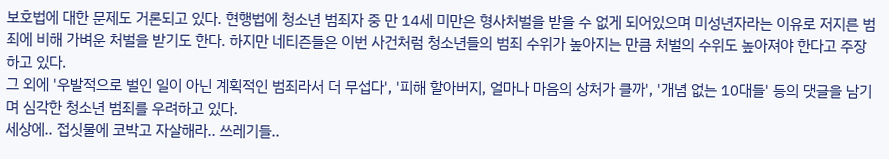보호법에 대한 문제도 거론되고 있다. 현행법에 청소년 범죄자 중 만 14세 미만은 형사처벌을 받을 수 없게 되어있으며 미성년자라는 이유로 저지른 범죄에 비해 가벼운 처벌을 받기도 한다. 하지만 네티즌들은 이번 사건처럼 청소년들의 범죄 수위가 높아지는 만큼 처벌의 수위도 높아져야 한다고 주장하고 있다.
그 외에 '우발적으로 벌인 일이 아닌 계획적인 범죄라서 더 무섭다', '피해 할아버지, 얼마나 마음의 상처가 클까', '개념 없는 10대들' 등의 댓글을 남기며 심각한 청소년 범죄를 우려하고 있다.
세상에.. 접싯물에 코박고 자살해라.. 쓰레기들..